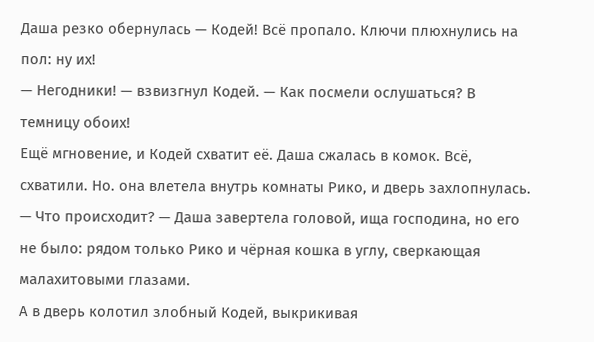Даша резко обернулась — Кодей! Всё пропало. Ключи плюхнулись на пол: ну их!
— Негодники! — взвизгнул Кодей. — Как посмели ослушаться? В темницу обоих!
Ещё мгновение, и Кодей схватит её. Даша сжалась в комок. Всё, схватили. Но. она влетела внутрь комнаты Рико, и дверь захлопнулась.
— Что происходит? — Даша завертела головой, ища господина, но его не было: рядом только Рико и чёрная кошка в углу, сверкающая малахитовыми глазами.
А в дверь колотил злобный Кодей, выкрикивая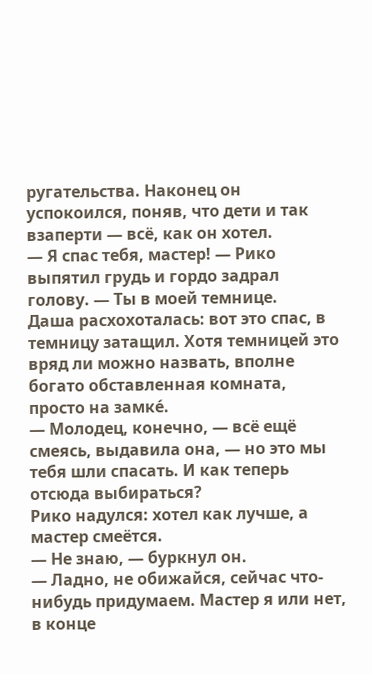ругательства. Наконец он успокоился, поняв, что дети и так взаперти — всё, как он хотел.
— Я спас тебя, мастер! — Рико выпятил грудь и гордо задрал голову. — Ты в моей темнице.
Даша расхохоталась: вот это спас, в темницу затащил. Хотя темницей это вряд ли можно назвать, вполне богато обставленная комната, просто на замке́.
— Молодец, конечно, — всё ещё смеясь, выдавила она, — но это мы тебя шли спасать. И как теперь отсюда выбираться?
Рико надулся: хотел как лучше, а мастер смеётся.
— Не знаю, — буркнул он.
— Ладно, не обижайся, сейчас что-нибудь придумаем. Мастер я или нет, в конце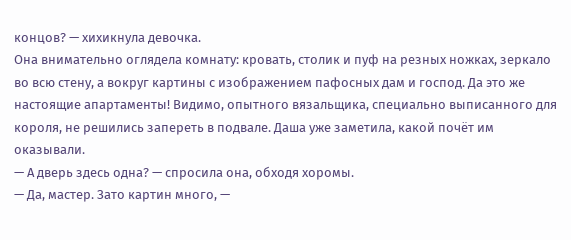концов? — хихикнула девочка.
Она внимательно оглядела комнату: кровать, столик и пуф на резных ножках, зеркало во всю стену, а вокруг картины с изображением пафосных дам и господ. Да это же настоящие апартаменты! Видимо, опытного вязальщика, специально выписанного для короля, не решились запереть в подвале. Даша уже заметила, какой почёт им оказывали.
— А дверь здесь одна? — спросила она, обходя хоромы.
— Да, мастер. Зато картин много, —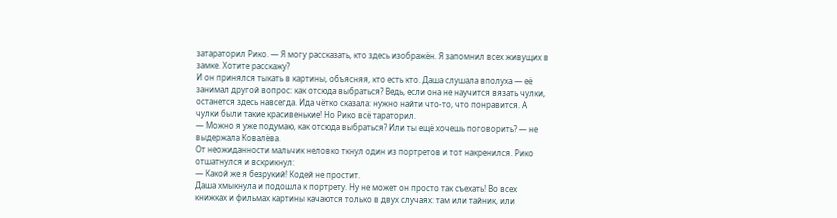затараторил Рико. — Я могу рассказать, кто здесь изображён. Я запомнил всех живущих в замке. Хотите расскажу?
И он принялся тыкать в картины, объясняя, кто есть кто. Даша слушала вполуха — её занимал другой вопрос: как отсюда выбраться? Ведь, если она не научится вязать чулки, останется здесь навсегда. Ида чётко сказала: нужно найти что-то, что понравится. А чулки были такие красивенькие! Но Рико всё тараторил.
— Можно я уже подумаю, как отсюда выбраться? Или ты ещё хочешь поговорить? — не выдержала Ковалёва.
От неожиданности мальчик неловко ткнул один из портретов и тот накренился. Рико отшатнулся и вскрикнул:
— Какой же я безрукий! Кодей не простит.
Даша хмыкнула и подошла к портрету. Ну не может он просто так съехать! Во всех книжках и фильмах картины качаются только в двух случаях: там или тайник, или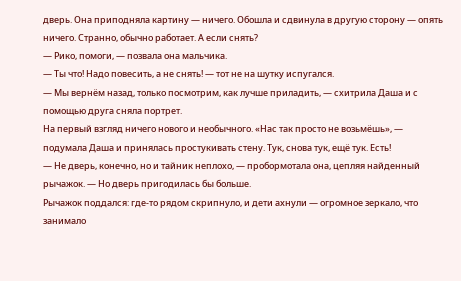дверь. Она приподняла картину — ничего. Обошла и сдвинула в другую сторону — опять ничего. Странно, обычно работает. А если снять?
— Рико, помоги, — позвала она мальчика.
— Ты что! Надо повесить, а не снять! — тот не на шутку испугался.
— Мы вернём назад, только посмотрим, как лучше приладить, — схитрила Даша и с помощью друга сняла портрет.
На первый взгляд ничего нового и необычного. «Нас так просто не возьмёшь», — подумала Даша и принялась простукивать стену. Тук, снова тук, ещё тук. Есть!
— Не дверь, конечно, но и тайник неплохо, — пробормотала она, цепляя найденный рычажок. — Но дверь пригодилась бы больше.
Рычажок поддался: где-то рядом скрипнуло, и дети ахнули — огромное зеркало, что занимало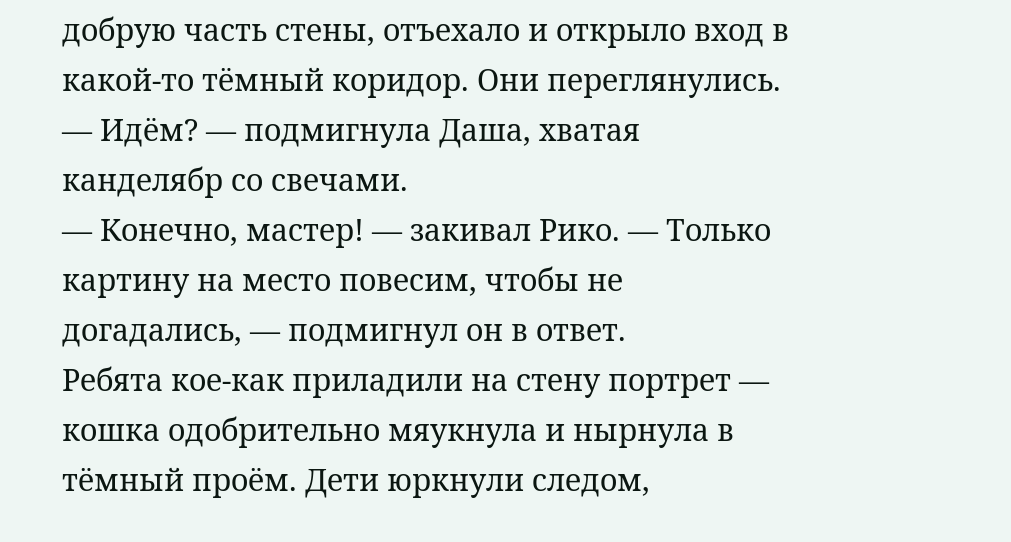добрую часть стены, отъехало и открыло вход в какой-то тёмный коридор. Они переглянулись.
— Идём? — подмигнула Даша, хватая канделябр со свечами.
— Конечно, мастер! — закивал Рико. — Только картину на место повесим, чтобы не догадались, — подмигнул он в ответ.
Ребята кое-как приладили на стену портрет — кошка одобрительно мяукнула и нырнула в тёмный проём. Дети юркнули следом,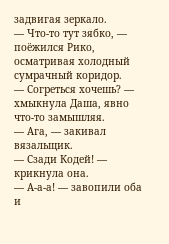задвигая зеркало.
— Что-то тут зябко, — поёжился Рико, осматривая холодный сумрачный коридор.
— Согреться хочешь? — хмыкнула Даша, явно что-то замышляя.
— Ага, — закивал вязальщик.
— Сзади Кодей! — крикнула она.
— А-а-а! — завопили оба и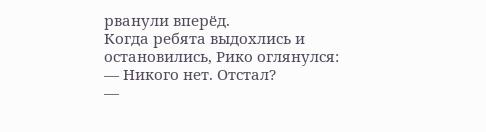рванули вперёд.
Когда ребята выдохлись и остановились, Рико оглянулся:
— Никого нет. Отстал?
—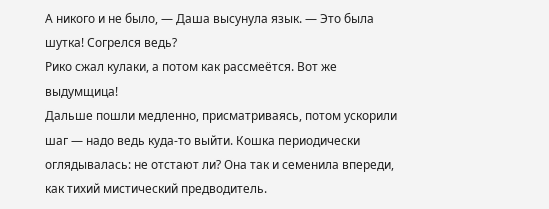А никого и не было, — Даша высунула язык. — Это была шутка! Согрелся ведь?
Рико сжал кулаки, а потом как рассмеётся. Вот же выдумщица!
Дальше пошли медленно, присматриваясь, потом ускорили шаг — надо ведь куда-то выйти. Кошка периодически оглядывалась: не отстают ли? Она так и семенила впереди, как тихий мистический предводитель.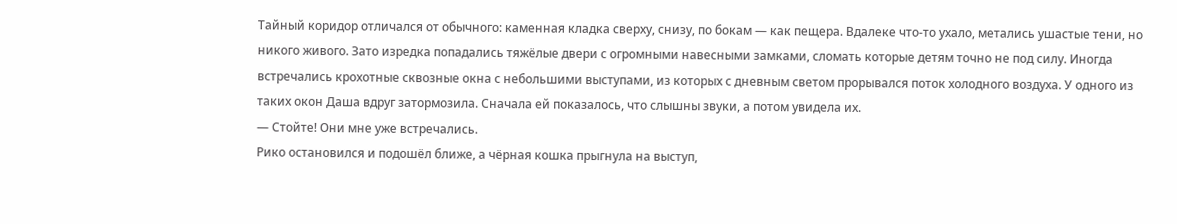Тайный коридор отличался от обычного: каменная кладка сверху, снизу, по бокам — как пещера. Вдалеке что-то ухало, метались ушастые тени, но никого живого. Зато изредка попадались тяжёлые двери с огромными навесными замками, сломать которые детям точно не под силу. Иногда встречались крохотные сквозные окна с небольшими выступами, из которых с дневным светом прорывался поток холодного воздуха. У одного из таких окон Даша вдруг затормозила. Сначала ей показалось, что слышны звуки, а потом увидела их.
— Стойте! Они мне уже встречались.
Рико остановился и подошёл ближе, а чёрная кошка прыгнула на выступ,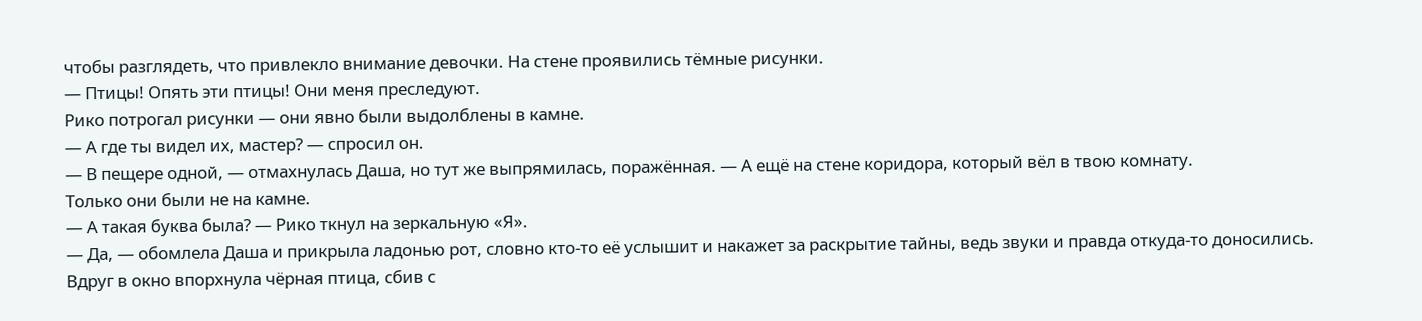чтобы разглядеть, что привлекло внимание девочки. На стене проявились тёмные рисунки.
— Птицы! Опять эти птицы! Они меня преследуют.
Рико потрогал рисунки — они явно были выдолблены в камне.
— А где ты видел их, мастер? — спросил он.
— В пещере одной, — отмахнулась Даша, но тут же выпрямилась, поражённая. — А ещё на стене коридора, который вёл в твою комнату.
Только они были не на камне.
— А такая буква была? — Рико ткнул на зеркальную «Я».
— Да, — обомлела Даша и прикрыла ладонью рот, словно кто-то её услышит и накажет за раскрытие тайны, ведь звуки и правда откуда-то доносились.
Вдруг в окно впорхнула чёрная птица, сбив с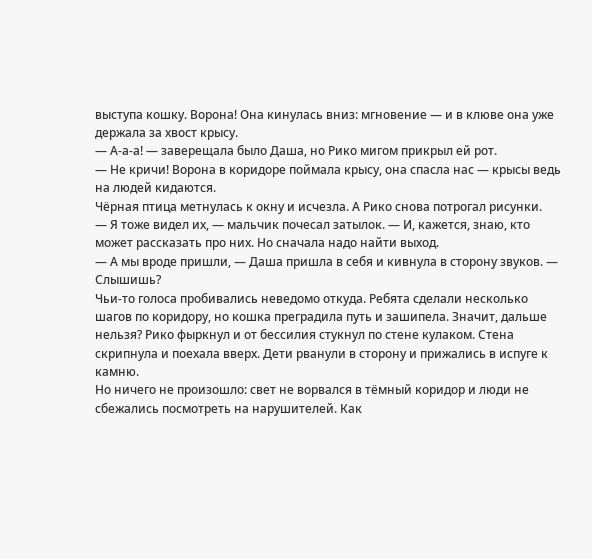выступа кошку. Ворона! Она кинулась вниз: мгновение — и в клюве она уже держала за хвост крысу.
— А-а-а! — заверещала было Даша, но Рико мигом прикрыл ей рот.
— Не кричи! Ворона в коридоре поймала крысу, она спасла нас — крысы ведь на людей кидаются.
Чёрная птица метнулась к окну и исчезла. А Рико снова потрогал рисунки.
— Я тоже видел их, — мальчик почесал затылок. — И, кажется, знаю, кто может рассказать про них. Но сначала надо найти выход.
— А мы вроде пришли, — Даша пришла в себя и кивнула в сторону звуков. — Слышишь?
Чьи-то голоса пробивались неведомо откуда. Ребята сделали несколько шагов по коридору, но кошка преградила путь и зашипела. Значит, дальше нельзя? Рико фыркнул и от бессилия стукнул по стене кулаком. Стена скрипнула и поехала вверх. Дети рванули в сторону и прижались в испуге к камню.
Но ничего не произошло: свет не ворвался в тёмный коридор и люди не сбежались посмотреть на нарушителей. Как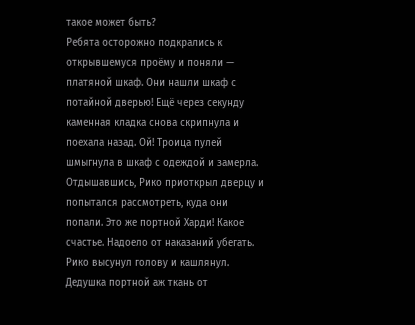такое может быть?
Ребята осторожно подкрались к открывшемуся проёму и поняли — платяной шкаф. Они нашли шкаф с потайной дверью! Ещё через секунду каменная кладка снова скрипнула и поехала назад. Ой! Троица пулей шмыгнула в шкаф с одеждой и замерла. Отдышавшись, Рико приоткрыл дверцу и попытался рассмотреть, куда они попали. Это же портной Харди! Какое счастье. Надоело от наказаний убегать.
Рико высунул голову и кашлянул. Дедушка портной аж ткань от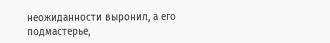неожиданности выронил, а его подмастерье,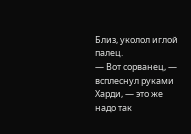Близ, уколол иглой палец.
— Вот сорванец, — всплеснул руками Харди, — это же надо так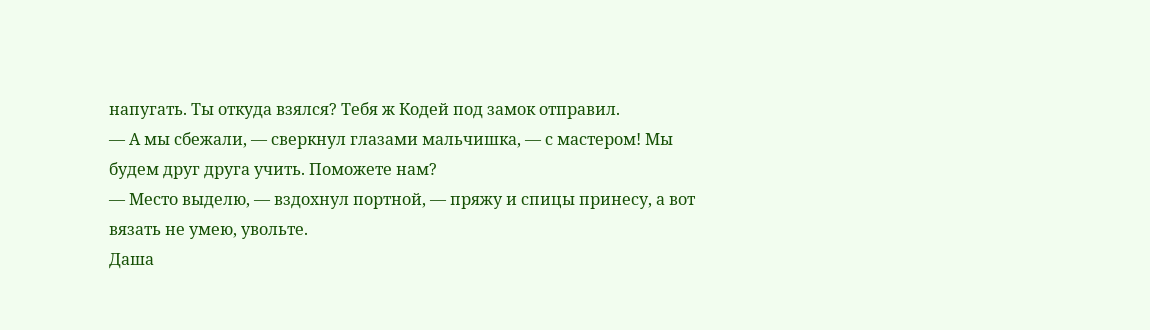напугать. Ты откуда взялся? Тебя ж Кодей под замок отправил.
— А мы сбежали, — сверкнул глазами мальчишка, — с мастером! Мы будем друг друга учить. Поможете нам?
— Место выделю, — вздохнул портной, — пряжу и спицы принесу, а вот вязать не умею, увольте.
Даша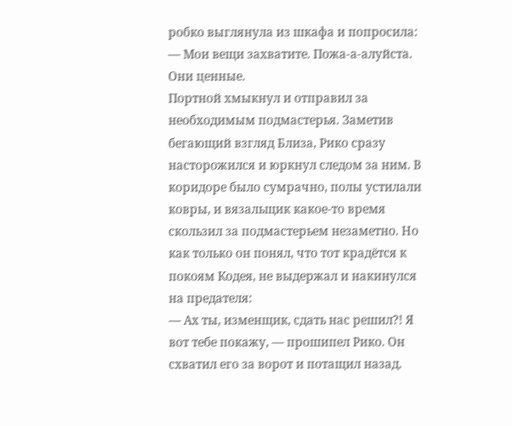робко выглянула из шкафа и попросила:
— Мои вещи захватите. Пожа-а-алуйста. Они ценные.
Портной хмыкнул и отправил за необходимым подмастерья. Заметив бегающий взгляд Близа, Рико сразу насторожился и юркнул следом за ним. В коридоре было сумрачно, полы устилали ковры, и вязальщик какое-то время скользил за подмастерьем незаметно. Но как только он понял, что тот крадётся к покоям Кодея, не выдержал и накинулся на предателя:
— Ах ты, изменщик, сдать нас решил?! Я вот тебе покажу, — прошипел Рико. Он схватил его за ворот и потащил назад.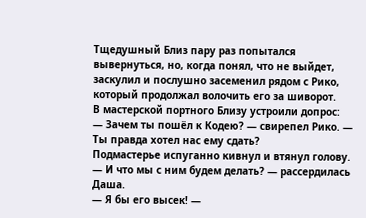Тщедушный Близ пару раз попытался вывернуться, но, когда понял, что не выйдет, заскулил и послушно засеменил рядом с Рико, который продолжал волочить его за шиворот.
В мастерской портного Близу устроили допрос:
— Зачем ты пошёл к Кодею? — свирепел Рико. — Ты правда хотел нас ему сдать?
Подмастерье испуганно кивнул и втянул голову.
— И что мы с ним будем делать? — рассердилась Даша.
— Я бы его высек! —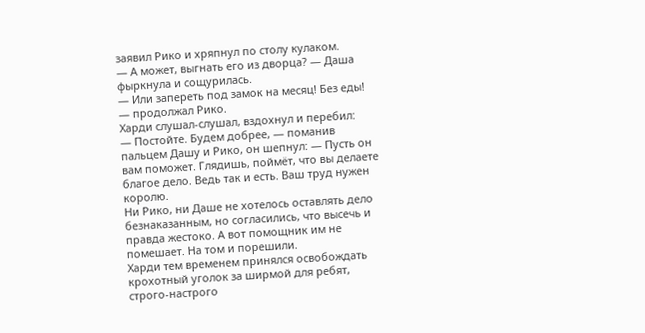заявил Рико и хряпнул по столу кулаком.
— А может, выгнать его из дворца? — Даша фыркнула и сощурилась.
— Или запереть под замок на месяц! Без еды! — продолжал Рико.
Харди слушал-слушал, вздохнул и перебил:
— Постойте. Будем добрее, — поманив пальцем Дашу и Рико, он шепнул: — Пусть он вам поможет. Глядишь, поймёт, что вы делаете благое дело. Ведь так и есть. Ваш труд нужен королю.
Ни Рико, ни Даше не хотелось оставлять дело безнаказанным, но согласились, что высечь и правда жестоко. А вот помощник им не помешает. На том и порешили.
Харди тем временем принялся освобождать крохотный уголок за ширмой для ребят, строго-настрого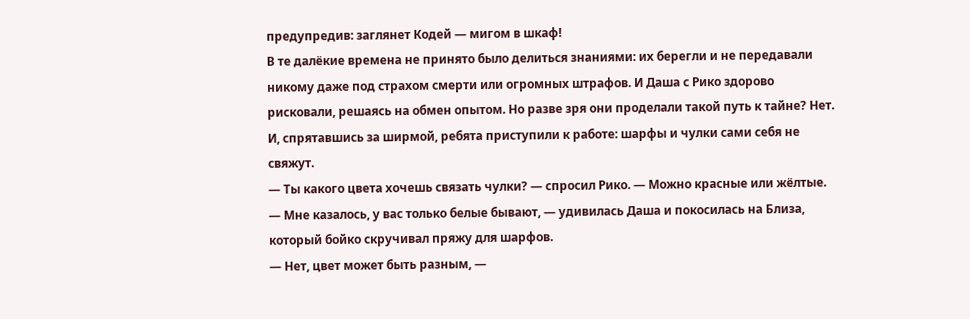предупредив: заглянет Кодей — мигом в шкаф!
В те далёкие времена не принято было делиться знаниями: их берегли и не передавали никому даже под страхом смерти или огромных штрафов. И Даша с Рико здорово рисковали, решаясь на обмен опытом. Но разве зря они проделали такой путь к тайне? Нет. И, спрятавшись за ширмой, ребята приступили к работе: шарфы и чулки сами себя не свяжут.
— Ты какого цвета хочешь связать чулки? — спросил Рико. — Можно красные или жёлтые.
— Мне казалось, у вас только белые бывают, — удивилась Даша и покосилась на Близа, который бойко скручивал пряжу для шарфов.
— Нет, цвет может быть разным, —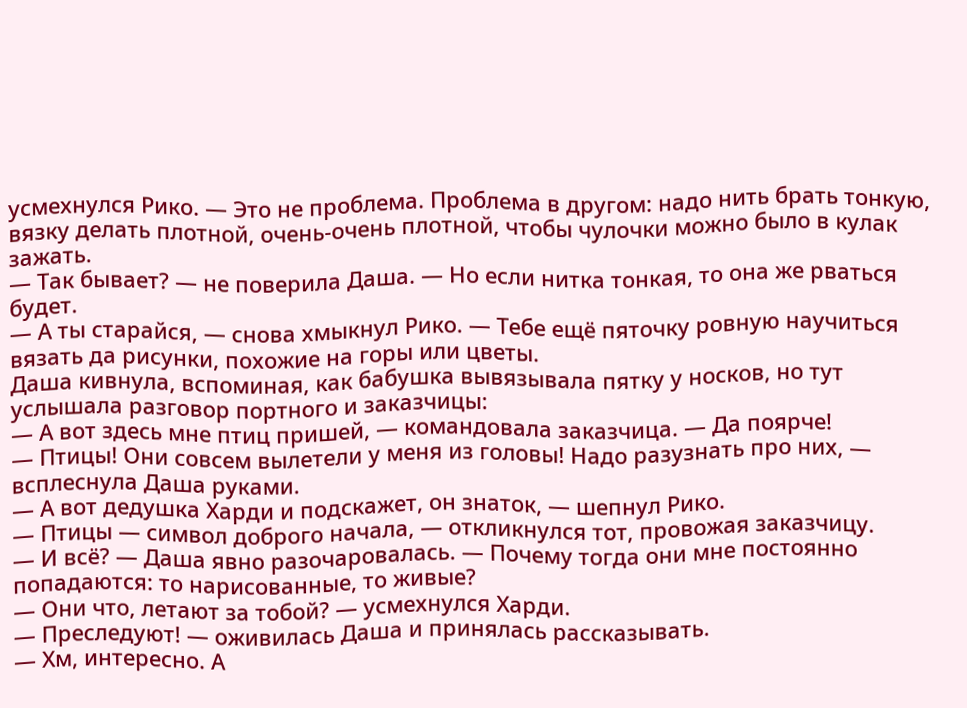усмехнулся Рико. — Это не проблема. Проблема в другом: надо нить брать тонкую, вязку делать плотной, очень-очень плотной, чтобы чулочки можно было в кулак зажать.
— Так бывает? — не поверила Даша. — Но если нитка тонкая, то она же рваться будет.
— А ты старайся, — снова хмыкнул Рико. — Тебе ещё пяточку ровную научиться вязать да рисунки, похожие на горы или цветы.
Даша кивнула, вспоминая, как бабушка вывязывала пятку у носков, но тут услышала разговор портного и заказчицы:
— А вот здесь мне птиц пришей, — командовала заказчица. — Да поярче!
— Птицы! Они совсем вылетели у меня из головы! Надо разузнать про них, — всплеснула Даша руками.
— А вот дедушка Харди и подскажет, он знаток, — шепнул Рико.
— Птицы — символ доброго начала, — откликнулся тот, провожая заказчицу.
— И всё? — Даша явно разочаровалась. — Почему тогда они мне постоянно попадаются: то нарисованные, то живые?
— Они что, летают за тобой? — усмехнулся Харди.
— Преследуют! — оживилась Даша и принялась рассказывать.
— Хм, интересно. А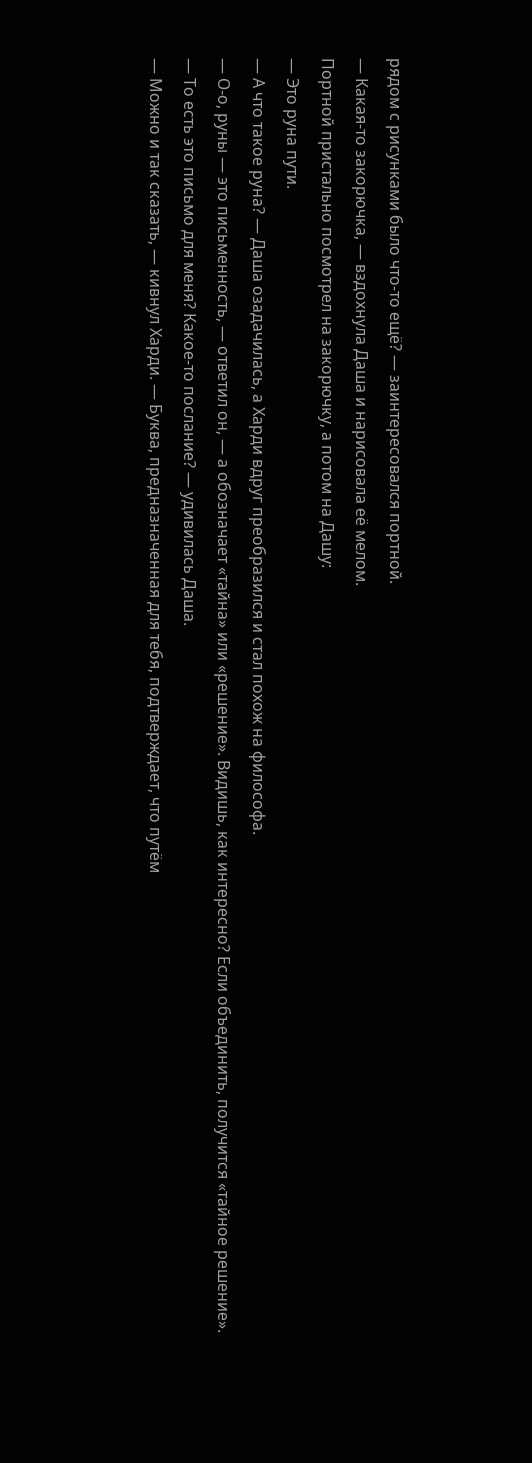рядом с рисунками было что-то ещё? — заинтересовался портной.
— Какая-то закорючка, — вздохнула Даша и нарисовала её мелом.
Портной пристально посмотрел на закорючку, а потом на Дашу:
— Это руна пути.
— А что такое руна? — Даша озадачилась, а Харди вдруг преобразился и стал похож на философа.
— О-о, руны — это письменность, — ответил он, — а обозначает «тайна» или «решение». Видишь, как интересно? Если объединить, получится «тайное решение».
— То есть это письмо для меня? Какое-то послание? — удивилась Даша.
— Можно и так сказать, — кивнул Харди. — Буква, предназначенная для тебя, подтверждает, что путём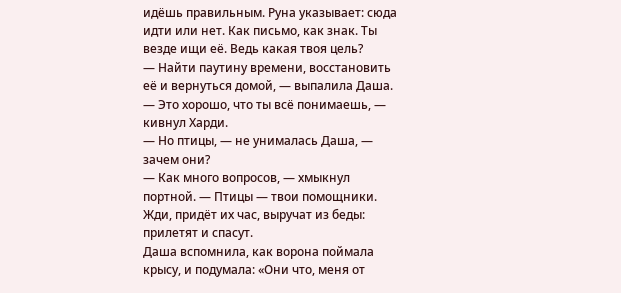идёшь правильным. Руна указывает: сюда идти или нет. Как письмо, как знак. Ты везде ищи её. Ведь какая твоя цель?
— Найти паутину времени, восстановить её и вернуться домой, — выпалила Даша.
— Это хорошо, что ты всё понимаешь, — кивнул Харди.
— Но птицы, — не унималась Даша, — зачем они?
— Как много вопросов, — хмыкнул портной. — Птицы — твои помощники. Жди, придёт их час, выручат из беды: прилетят и спасут.
Даша вспомнила, как ворона поймала крысу, и подумала: «Они что, меня от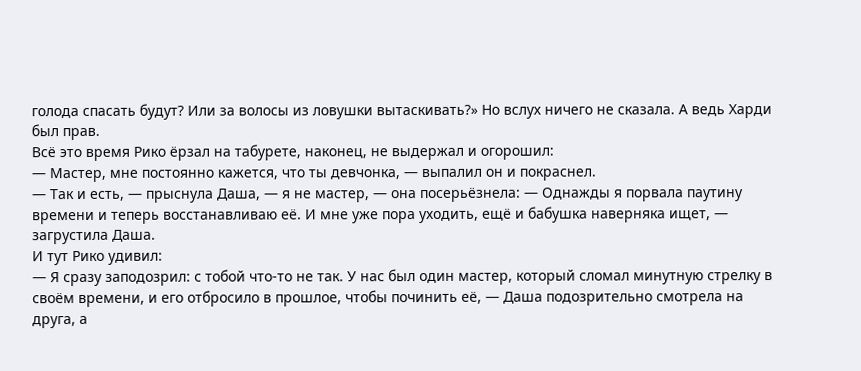голода спасать будут? Или за волосы из ловушки вытаскивать?» Но вслух ничего не сказала. А ведь Харди был прав.
Всё это время Рико ёрзал на табурете, наконец, не выдержал и огорошил:
— Мастер, мне постоянно кажется, что ты девчонка, — выпалил он и покраснел.
— Так и есть, — прыснула Даша, — я не мастер, — она посерьёзнела: — Однажды я порвала паутину времени и теперь восстанавливаю её. И мне уже пора уходить, ещё и бабушка наверняка ищет, — загрустила Даша.
И тут Рико удивил:
— Я сразу заподозрил: с тобой что-то не так. У нас был один мастер, который сломал минутную стрелку в своём времени, и его отбросило в прошлое, чтобы починить её, — Даша подозрительно смотрела на друга, а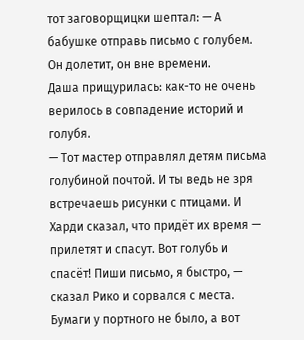тот заговорщицки шептал: — А бабушке отправь письмо с голубем. Он долетит, он вне времени.
Даша прищурилась: как-то не очень верилось в совпадение историй и голубя.
— Тот мастер отправлял детям письма голубиной почтой. И ты ведь не зря встречаешь рисунки с птицами. И Харди сказал, что придёт их время — прилетят и спасут. Вот голубь и спасёт! Пиши письмо, я быстро, — сказал Рико и сорвался с места.
Бумаги у портного не было, а вот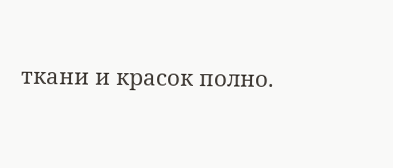ткани и красок полно.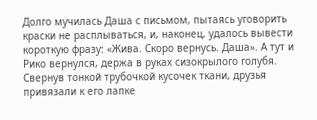Долго мучилась Даша с письмом, пытаясь уговорить краски не расплываться, и, наконец, удалось вывести короткую фразу: «Жива. Скоро вернусь. Даша». А тут и Рико вернулся, держа в руках сизокрылого голубя. Свернув тонкой трубочкой кусочек ткани, друзья привязали к его лапке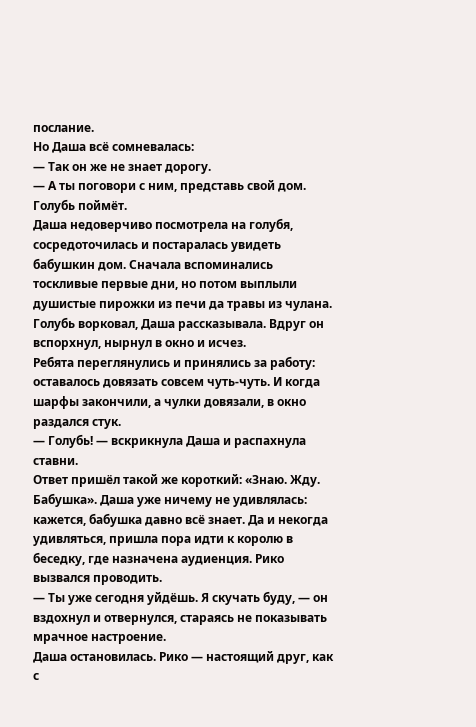послание.
Но Даша всё сомневалась:
— Так он же не знает дорогу.
— А ты поговори с ним, представь свой дом. Голубь поймёт.
Даша недоверчиво посмотрела на голубя, сосредоточилась и постаралась увидеть бабушкин дом. Сначала вспоминались тоскливые первые дни, но потом выплыли душистые пирожки из печи да травы из чулана. Голубь ворковал, Даша рассказывала. Вдруг он вспорхнул, нырнул в окно и исчез.
Ребята переглянулись и принялись за работу: оставалось довязать совсем чуть-чуть. И когда шарфы закончили, а чулки довязали, в окно раздался стук.
— Голубь! — вскрикнула Даша и распахнула ставни.
Ответ пришёл такой же короткий: «Знаю. Жду. Бабушка». Даша уже ничему не удивлялась: кажется, бабушка давно всё знает. Да и некогда удивляться, пришла пора идти к королю в беседку, где назначена аудиенция. Рико вызвался проводить.
— Ты уже сегодня уйдёшь. Я скучать буду, — он вздохнул и отвернулся, стараясь не показывать мрачное настроение.
Даша остановилась. Рико — настоящий друг, как с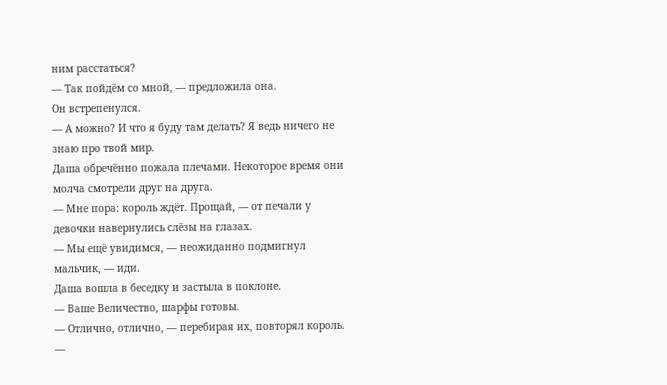ним расстаться?
— Так пойдём со мной, — предложила она.
Он встрепенулся.
— А можно? И что я буду там делать? Я ведь ничего не знаю про твой мир.
Даша обречённо пожала плечами. Некоторое время они молча смотрели друг на друга.
— Мне пора: король ждёт. Прощай, — от печали у девочки навернулись слёзы на глазах.
— Мы ещё увидимся, — неожиданно подмигнул мальчик, — иди.
Даша вошла в беседку и застыла в поклоне.
— Ваше Величество, шарфы готовы.
— Отлично, отлично, — перебирая их, повторял король. —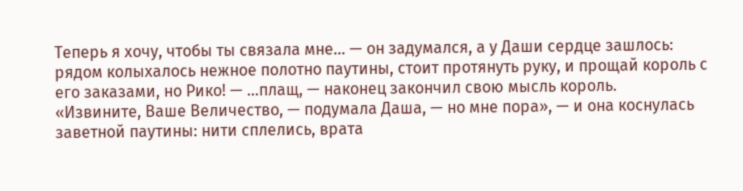Теперь я хочу, чтобы ты связала мне… — он задумался, а у Даши сердце зашлось: рядом колыхалось нежное полотно паутины, стоит протянуть руку, и прощай король с его заказами, но Рико! — …плащ, — наконец закончил свою мысль король.
«Извините, Ваше Величество, — подумала Даша, — но мне пора», — и она коснулась заветной паутины: нити сплелись, врата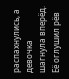распахнулись, а девочка шагнула вперёд.
Её оглушил рёв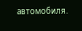автомобиля.